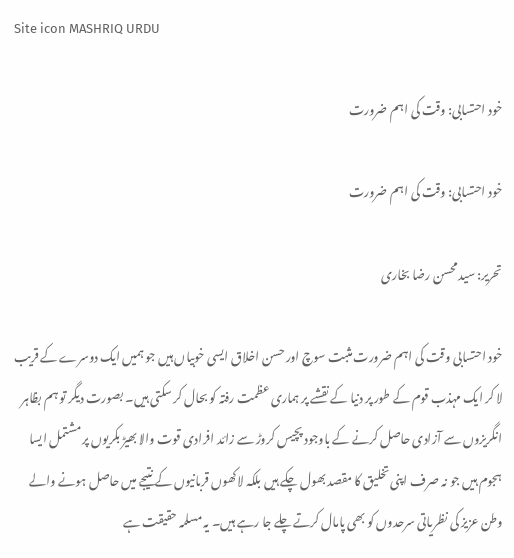Site icon MASHRIQ URDU

خود احتسابی: وقت کی اہم ضرورت

خود احتسابی: وقت کی اہم ضرورت

تحریر: سید محسن رضا بخاری

خود احتسابی وقت کی اہم ضرورت مثبت سوچ اور حسن اخلاق ایسی خوبیاں ہیں جو ہمیں ایک دوسرے کے قریب لا کر ایک مہذب قوم کے طور پر دنیا کے نقشے پر ہماری عظمت رفتہ کو بحال کر سکتی ہیں۔ بصورت دیگر تو ہم بظاہر انگریزوں سے آزادی حاصل کرنے کے باوجود پچیس کروڑ سے زائد افرادی قوت والا بھیڑ بکریوں پر مشتمل ایسا ہجوم ہیں جو نہ صرف اپنی تخلیق کا مقصد بھول چکے ہیں بلکہ لاکھوں قربانیوں کے نتیجے میں حاصل ہونے والے وطن عزیز کی نظریاتی سرحدوں کو بھی پامال کرتے چلے جا رہے ہیں۔ یہ مسلمہ حقیقت ہے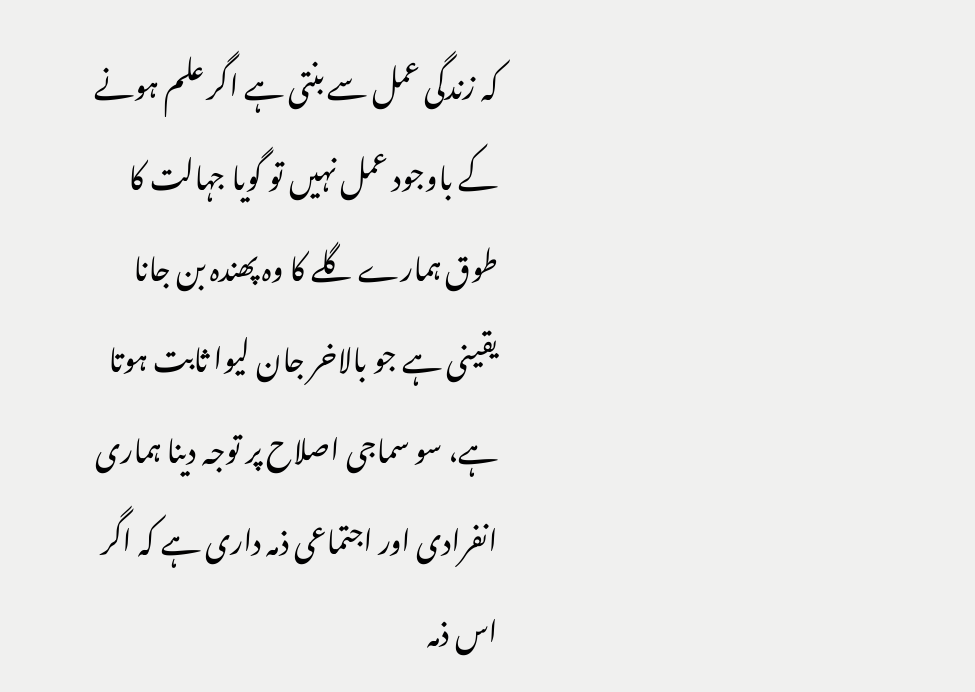کہ زندگی عمل سے بنتی ہے اگر علم ہونے کے باوجود عمل نہیں تو گویا جہالت کا طوق ہمارے گلے کا وہ پھندہ بن جانا یقینی ہے جو بالاخر جان لیوا ثابت ہوتا ہے، سو سماجی اصلاح پر توجہ دینا ہماری انفرادی اور اجتماعی ذمہ داری ہے کہ اگر اس ذمہ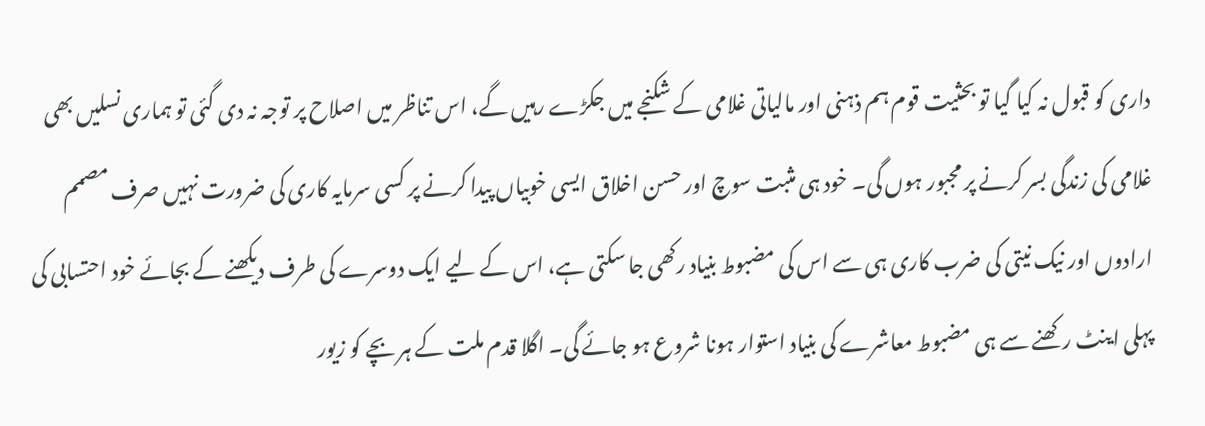داری کو قبول نہ کیا گیا تو بحثیت قوم ہم ذہنی اور مالیاتی غلامی کے شکنجے میں جکڑے رہیں گے، اس تناظر میں اصلاح پر توجہ نہ دی گئی تو ہماری نسلیں بھی غلامی کی زندگی بسر کرنے پر مجبور ہوں گی۔ خود ہی مثبت سوچ اور حسن اخلاق ایسی خوبیاں پیدا کرنے پر کسی سرمایہ کاری کی ضرورت نہیں صرف مصمم ارادوں اور نیک نیتی کی ضرب کاری ہی سے اس کی مضبوط بنیاد رکھی جا سکتی ہے، اس کے لیے ایک دوسرے کی طرف دیکھنے کے بجائے خود احتسابی کی پہلی اینٹ رکھنے سے ہی مضبوط معاشرے کی بنیاد استوار ہونا شروع ہو جائے گی۔ اگلا قدم ملت کے ہر بچے کو زیور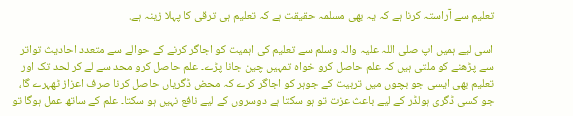تعلیم سے آراستہ کرنا ہے کہ یہ بھی مسلمہ حقیقت ہے کہ تعلیم ہی ترقی کا پہلا زینہ ہے.

اسی لیے ہمیں اپ صلی اللہ علیہ والہ وسلم سے تعلیم کی اہمیت کو اجاگر کرنے کے حوالے سے متعدد احادیث تواتر سے پڑھنے کو ملتی ہیں کہ علم حاصل کرو خواہ تمہیں چین جانا پڑے۔ علم حاصل کرو محد سے لے کر لحد تک اور تعلیم بھی ایسی جو بچوں میں تربیت کے جوہر کو اجاگر کرے کہ محض ڈگریاں حاصل کرنا صرف اعزاز ٹھہرے گا، جو کسی ڈگری ہولڈر کے لیے باعث عزت تو ہو سکتا ہے دوسروں کے لیے نافع نہیں ہو سکتا۔ علم کے ساتھ عمل ہوگا تو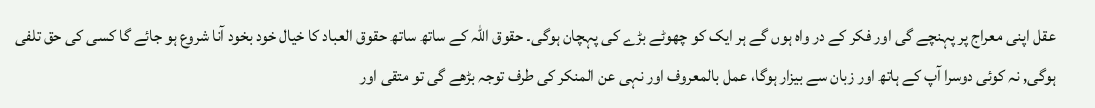عقل اپنی معراج پر پہنچے گی اور فکر کے در واہ ہوں گے ہر ایک کو چھوٹے بڑے کی پہچان ہوگی۔ حقوق اللہ کے ساتھ ساتھ حقوق العباد کا خیال خود بخود آنا شروع ہو جائے گا کسی کی حق تلفی ہوگی, نہ کوئی دوسرا آپ کے ہاتھ اور زبان سے بیزار ہوگا، عمل بالمعروف اور نہی عن المنکر کی طرف توجہ بڑھے گی تو متقی اور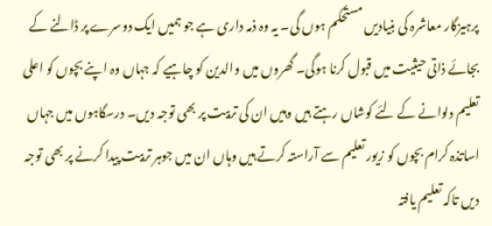پرہیزگار معاشرہ کی بنیادیں مستحکم ہوں گی۔ یہ وہ ذمہ داری ہے جو ہمیں ایک دوسرے پر ڈالنے کے بجائے ذاتی حیثیت میں قبول کرنا ہوگی۔ گھروں میں والدین کو چاہیے کہ جہاں وہ اپنے بچوں کو اعلی تعلیم دلوانے کے لئے کوشاں رہتے ہیں وہیں ان کی تربیت پر بھی توجہ دیں۔ درسگاہوں میں جہاں اساتذہ کرام بچوں کو زیور تعلیم سے آراستہ کرتے ہیں وہاں ان میں جوہر تربیت پیدا کرنے پر بھی توجہ دیں تاکہ تعلیم یافتہ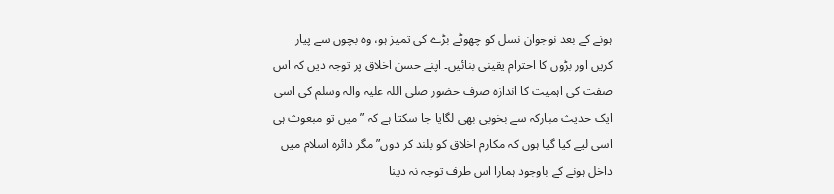ہونے کے بعد نوجوان نسل کو چھوٹے بڑے کی تمیز ہو، وہ بچوں سے پیار کریں اور بڑوں کا احترام یقینی بنائیں۔ اپنے حسن اخلاق پر توجہ دیں کہ اس صفت کی اہمیت کا اندازہ صرف حضور صلی اللہ علیہ والہ وسلم کی اسی ایک حدیث مبارکہ سے بخوبی بھی لگایا جا سکتا ہے کہ ”میں تو مبعوث ہی اسی لیے کیا گیا ہوں کہ مکارم اخلاق کو بلند کر دوں” مگر دائرہ اسلام میں داخل ہونے کے باوجود ہمارا اس طرف توجہ نہ دینا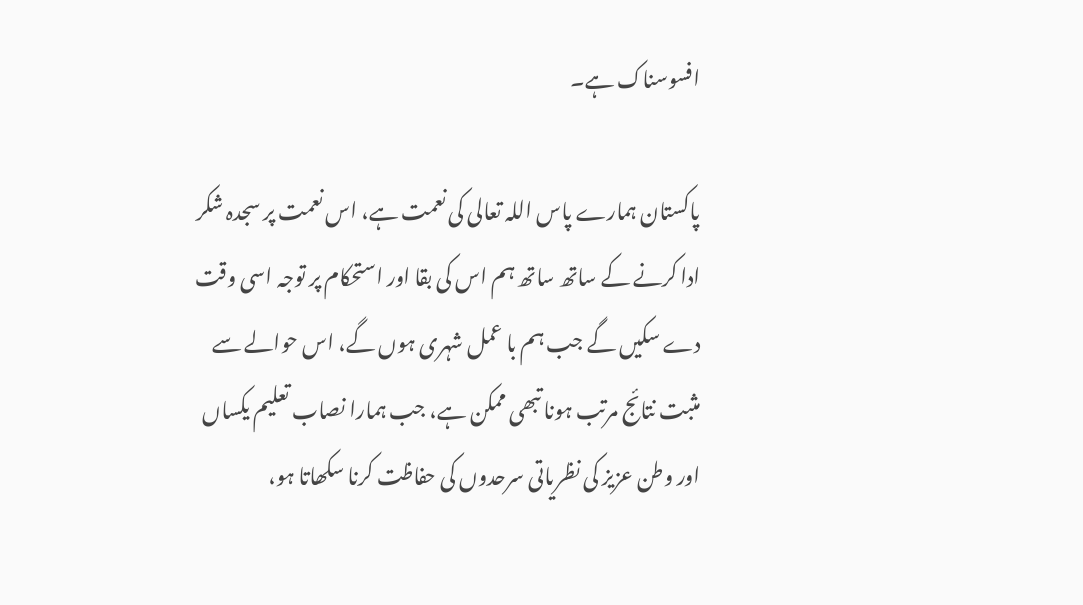افسوسناک ہے۔

پاکستان ہمارے پاس اللہ تعالی کی نعمت ہے، اس نعمت پر سجدہ شکر ادا کرنے کے ساتھ ساتھ ہم اس کی بقا اور استحکام پر توجہ اسی وقت دے سکیں گے جب ہم با عمل شہری ہوں گے، اس حوالے سے مثبت نتائج مرتب ہونا تبھی ممکن ہے، جب ہمارا نصاب تعلیم یکساں اور وطن عزیز کی نظریاتی سرحدوں کی حفاظت کرنا سکھاتا ہو،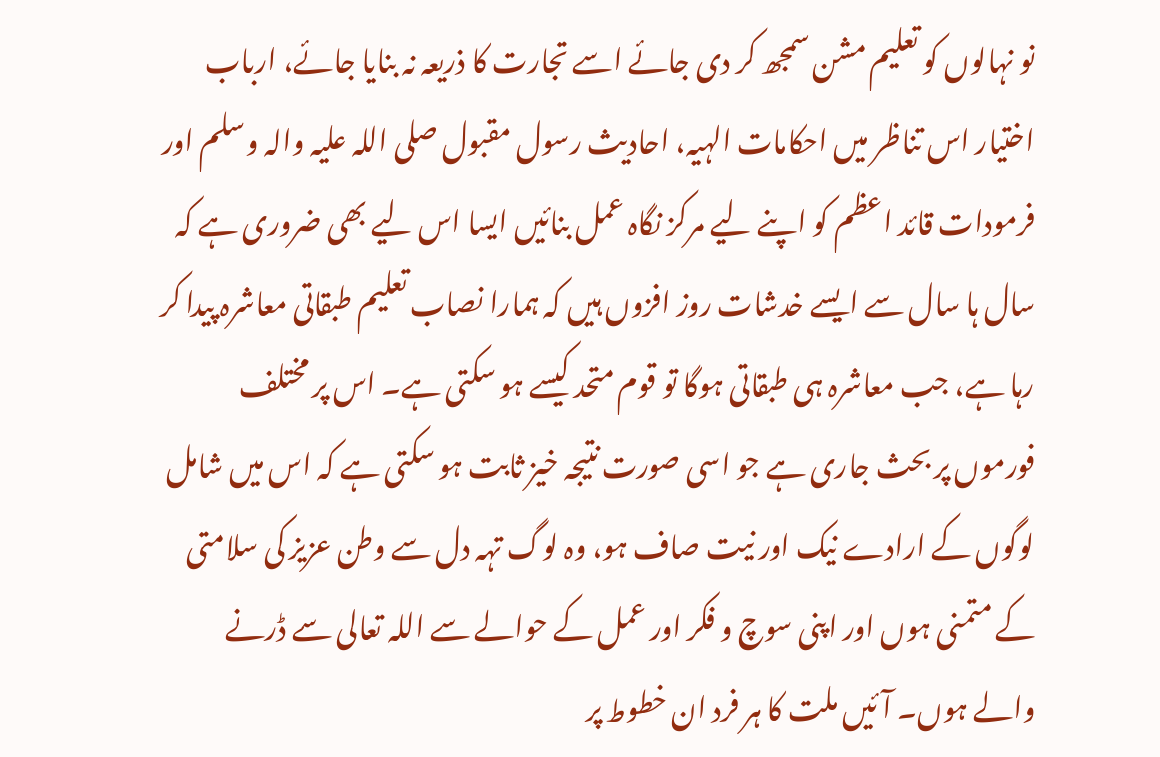نو نہالوں کو تعلیم مشن سمجھ کر دی جائے اسے تجارت کا ذریعہ نہ بنایا جائے، ارباب اختیار اس تناظر میں احکامات الہیہ، احادیث رسول مقبول صلی اللہ علیہ والہ وسلم اور فرمودات قائد اعظم کو اپنے لیے مرکز نگاہ عمل بنائیں ایسا اس لیے بھی ضروری ہے کہ سال ہا سال سے ایسے خدشات روز افزوں ہیں کہ ہمارا نصاب تعلیم طبقاتی معاشرہ پیدا کر رہا ہے، جب معاشرہ ہی طبقاتی ہوگا تو قوم متحد کیسے ہو سکتی ہے۔ اس پر مختلف فورموں پر بحث جاری ہے جو اسی صورت نتیجہ خیز ثابت ہو سکتی ہے کہ اس میں شامل لوگوں کے ارادے نیک اور نیت صاف ہو، وہ لوگ تہہ دل سے وطن عزیز کی سلامتی کے متمنی ہوں اور اپنی سوچ و فکر اور عمل کے حوالے سے اللہ تعالی سے ڈرنے والے ہوں۔ آئیں ملت کا ہر فرد ان خطوط پر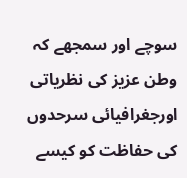سوچے اور سمجھے کہ وطن عزیز کی نظریاتی اورجغرافیائی سرحدوں کی حفاظت کو کیسے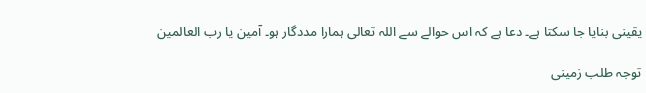یقینی بنایا جا سکتا ہے۔ دعا ہے کہ اس حوالے سے اللہ تعالی ہمارا مددگار ہو۔ آمین یا رب العالمین

توجہ طلب زمینی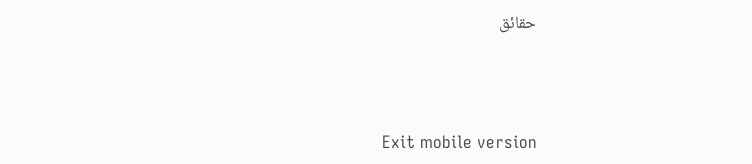حقائق





Exit mobile version